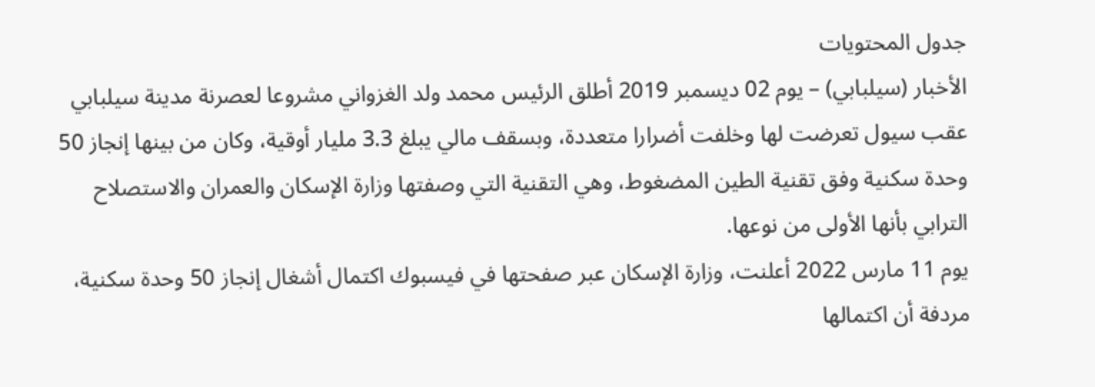جدول المحتويات
الأخبار (سيلبابي) – يوم 02 ديسمبر 2019 أطلق الرئيس محمد ولد الغزواني مشروعا لعصرنة مدينة سيلبابي عقب سيول تعرضت لها وخلفت أضرارا متعددة، وبسقف مالي يبلغ 3.3 مليار أوقية، وكان من بينها إنجاز 50 وحدة سكنية وفق تقنية الطين المضغوط، وهي التقنية التي وصفتها وزارة الإسكان والعمران والاستصلاح الترابي بأنها الأولى من نوعها.
يوم 11 مارس 2022 أعلنت، وزارة الإسكان عبر صفحتها في فيسبوك اكتمال أشغال إنجاز 50 وحدة سكنية، مردفة أن اكتمالها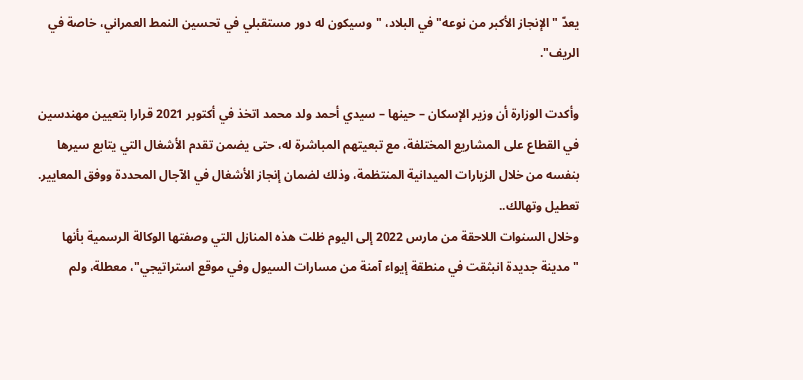يعدّ "الإنجاز الأكبر من نوعه" في البلاد، "وسيكون له دور مستقبلي في تحسين النمط العمراني، خاصة في الريف".

وأكدت الوزارة أن وزير الإسكان – حينها – سيدي أحمد ولد محمد اتخذ في أكتوبر 2021 قرارا بتعيين مهندسين في القطاع على المشاريع المختلفة، مع تبعيتهم المباشرة له، حتى يضمن تقدم الأشغال التي يتابع سيرها بنفسه من خلال الزيارات الميدانية المنتظمة، وذلك لضمان إنجاز الأشغال في الآجال المحددة ووفق المعايير.
تعطيل وتهالك..
وخلال السنوات اللاحقة من مارس 2022 إلى اليوم ظلت هذه المنازل التي وصفتها الوكالة الرسمية بأنها "مدينة جديدة انبثقت في منطقة إيواء آمنة من مسارات السيول وفي موقع استراتيجي"، معطلة، ولم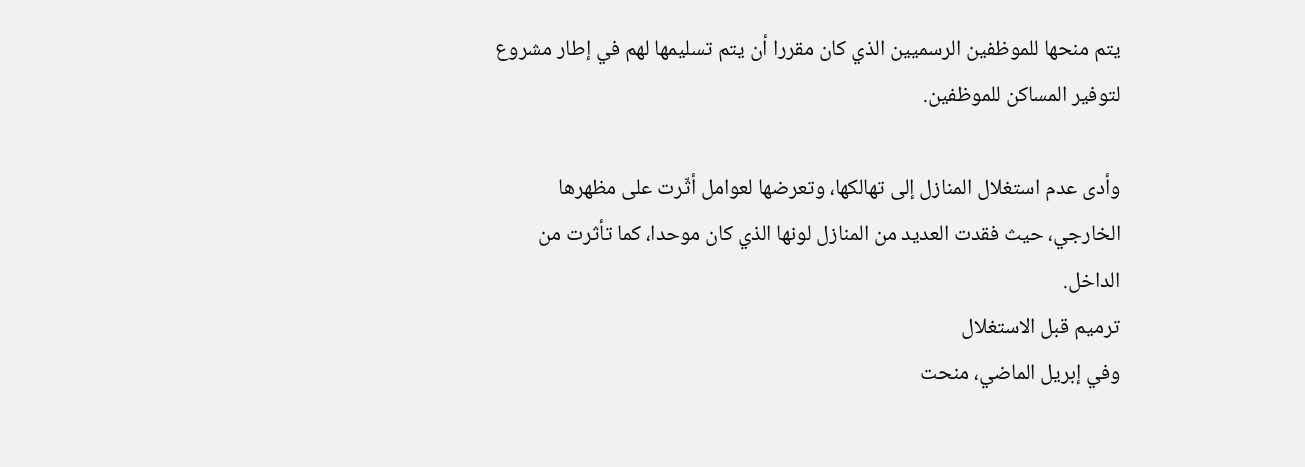يتم منحها للموظفين الرسميين الذي كان مقررا أن يتم تسليمها لهم في إطار مشروع لتوفير المساكن للموظفين.

وأدى عدم استغلال المنازل إلى تهالكها، وتعرضها لعوامل أثّرت على مظهرها الخارجي، حيث فقدت العديد من المنازل لونها الذي كان موحدا، كما تأثرت من الداخل.
ترميم قبل الاستغلال
وفي إبريل الماضي، منحت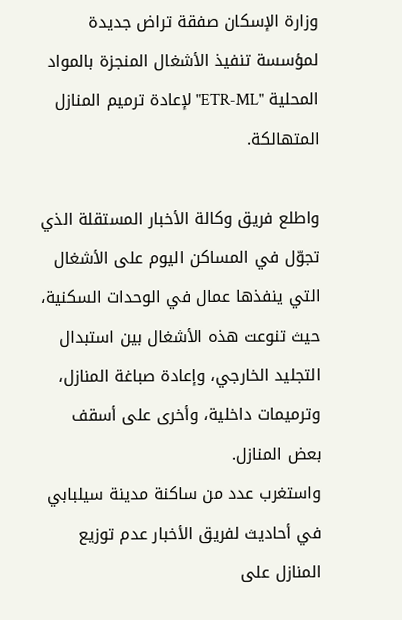وزارة الإسكان صفقة تراض جديدة لمؤسسة تنفيذ الأشغال المنجزة بالمواد المحلية "ETR-ML" لإعادة ترميم المنازل المتهالكة.

واطلع فريق وكالة الأخبار المستقلة الذي تجوّل في المساكن اليوم على الأشغال التي ينفذها عمال في الوحدات السكنية، حيث تنوعت هذه الأشغال بين استبدال التجليد الخارجي، وإعادة صباغة المنازل، وترميمات داخلية، وأخرى على أسقف بعض المنازل.
واستغرب عدد من ساكنة مدينة سيلبابي في أحاديث لفريق الأخبار عدم توزيع المنازل على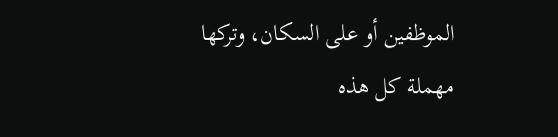الموظفين أو على السكان، وتركها مهملة كل هذه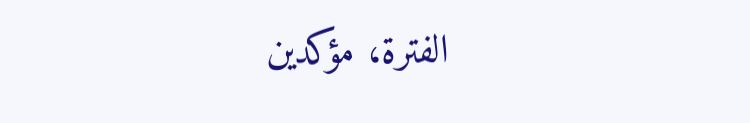الفترة، مؤكدين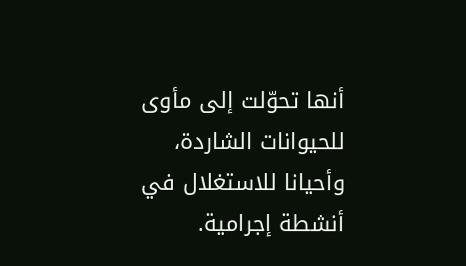أنها تحوّلت إلى مأوى للحيوانات الشاردة، وأحيانا للاستغلال في أنشطة إجرامية.